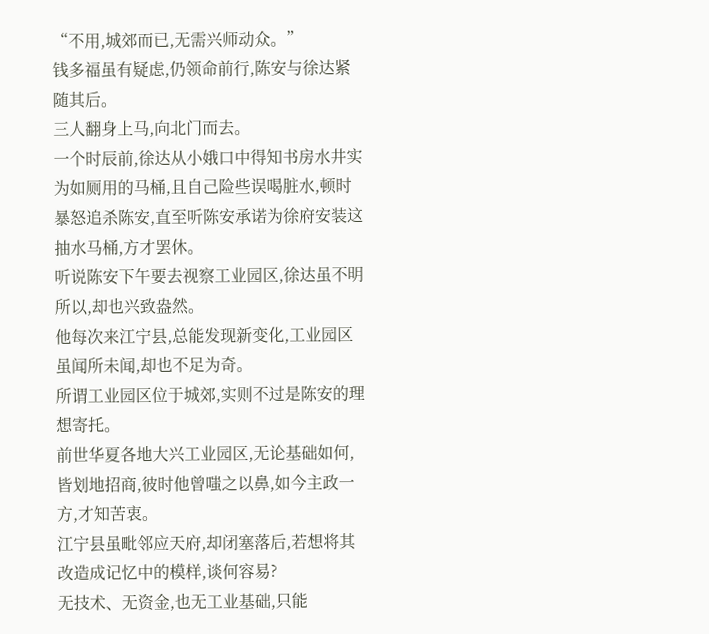“不用,城郊而已,无需兴师动众。”
钱多福虽有疑虑,仍领命前行,陈安与徐达紧随其后。
三人翻身上马,向北门而去。
一个时辰前,徐达从小娥口中得知书房水井实为如厕用的马桶,且自己险些误喝脏水,顿时暴怒追杀陈安,直至听陈安承诺为徐府安装这抽水马桶,方才罢休。
听说陈安下午要去视察工业园区,徐达虽不明所以,却也兴致盎然。
他每次来江宁县,总能发现新变化,工业园区虽闻所未闻,却也不足为奇。
所谓工业园区位于城郊,实则不过是陈安的理想寄托。
前世华夏各地大兴工业园区,无论基础如何,皆划地招商,彼时他曾嗤之以鼻,如今主政一方,才知苦衷。
江宁县虽毗邻应天府,却闭塞落后,若想将其改造成记忆中的模样,谈何容易?
无技术、无资金,也无工业基础,只能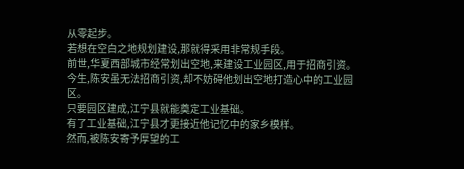从零起步。
若想在空白之地规划建设,那就得采用非常规手段。
前世,华夏西部城市经常划出空地,来建设工业园区,用于招商引资。
今生,陈安虽无法招商引资,却不妨碍他划出空地打造心中的工业园区。
只要园区建成,江宁县就能奠定工业基础。
有了工业基础,江宁县才更接近他记忆中的家乡模样。
然而,被陈安寄予厚望的工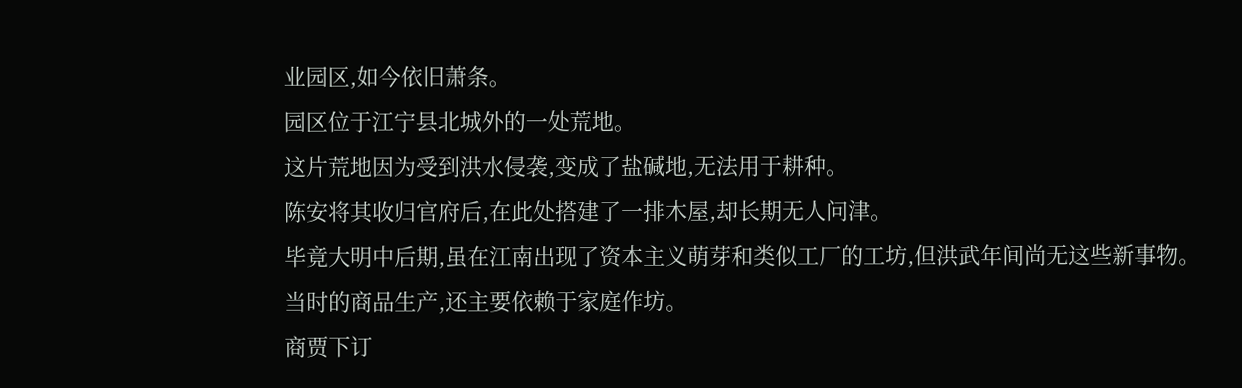业园区,如今依旧萧条。
园区位于江宁县北城外的一处荒地。
这片荒地因为受到洪水侵袭,变成了盐碱地,无法用于耕种。
陈安将其收归官府后,在此处搭建了一排木屋,却长期无人问津。
毕竟大明中后期,虽在江南出现了资本主义萌芽和类似工厂的工坊,但洪武年间尚无这些新事物。
当时的商品生产,还主要依赖于家庭作坊。
商贾下订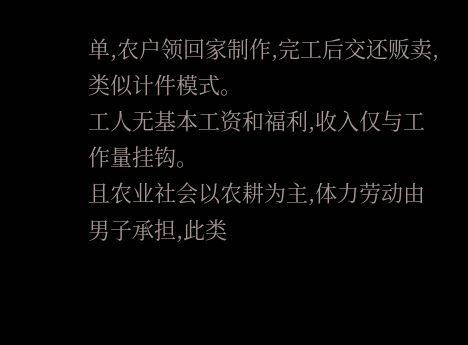单,农户领回家制作,完工后交还贩卖,类似计件模式。
工人无基本工资和福利,收入仅与工作量挂钩。
且农业社会以农耕为主,体力劳动由男子承担,此类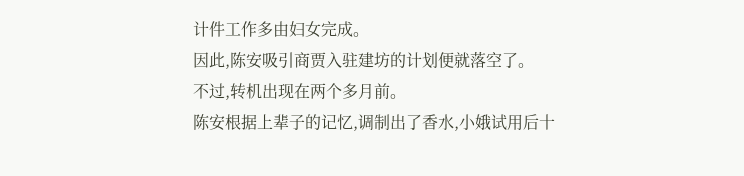计件工作多由妇女完成。
因此,陈安吸引商贾入驻建坊的计划便就落空了。
不过,转机出现在两个多月前。
陈安根据上辈子的记忆,调制出了香水,小娥试用后十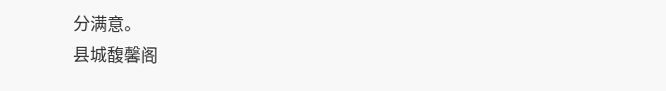分满意。
县城馥馨阁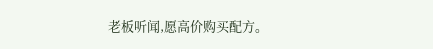老板听闻,愿高价购买配方。